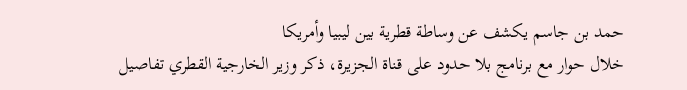حمد بن جاسم يكشف عن وساطة قطرية بين ليبيا وأمريكا
خلال حوار مع برنامج بلا حدود على قناة الجزيرة، ذكر وزير الخارجية القطري تفاصيل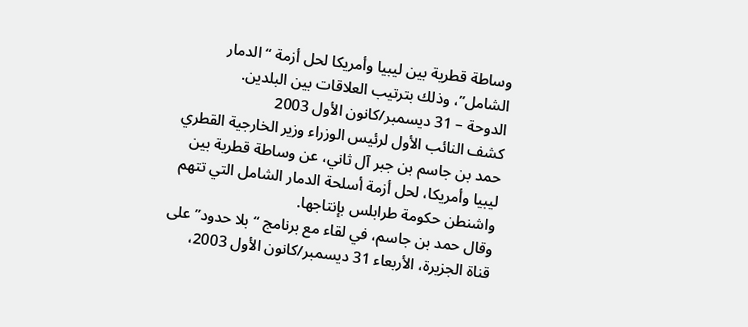وساطة قطرية بين ليبيا وأمريكا لحل أزمة “الدمار الشامل”، وذلك بترتيب العلاقات بين البلدين.
الدوحة – 31 ديسمبر/كانون الأول 2003
كشف النائب الأول لرئيس الوزراء وزير الخارجية القطري حمد بن جاسم بن جبر آل ثاني، عن وساطة قطرية بين ليبيا وأمريكا، لحل أزمة أسلحة الدمار الشامل التي تتهم واشنطن حكومة طرابلس بإنتاجها.
وقال حمد بن جاسم، في لقاء مع برنامج “بلا حدود” على قناة الجزيرة، الأربعاء 31 ديسمبر/كانون الأول 2003،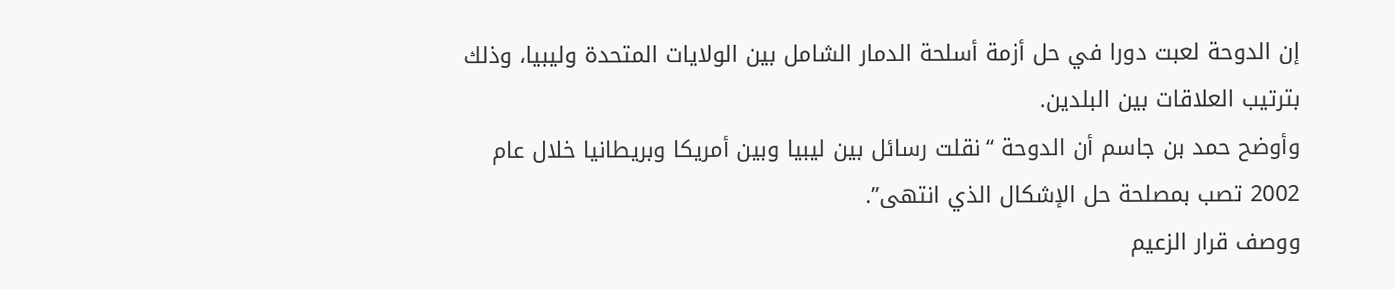إن الدوحة لعبت دورا في حل أزمة أسلحة الدمار الشامل بين الولايات المتحدة وليبيا، وذلك بترتيب العلاقات بين البلدين.
وأوضح حمد بن جاسم أن الدوحة “نقلت رسائل بين ليبيا وبين أمريكا وبريطانيا خلال عام 2002 تصب بمصلحة حل الإشكال الذي انتهى”.
ووصف قرار الزعيم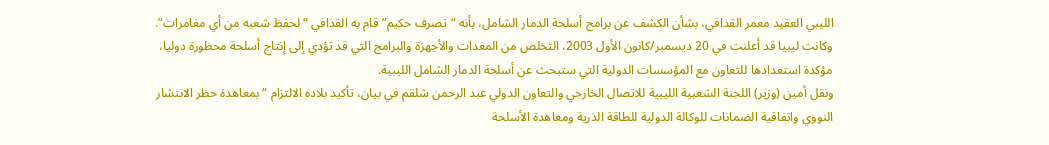الليبي العقيد معمر القذافي، بشأن الكشف عن برامج أسلحة الدمار الشامل، بأنه “تصرف حكيم” قام به القذافي “لحفظ شعبه من أي مغامرات”.
وكانت ليبيا قد أعلنت في 20 ديسمبر/كانون الأول 2003، التخلص من المعدات والأجهزة والبرامج التي قد تؤدي إلى إنتاج أسلحة محظورة دوليا، مؤكدة استعدادها للتعاون مع المؤسسات الدولية التي ستبحث عن أسلحة الدمار الشامل الليبية.
ونقل أمين (وزير) اللجنة الشعبية الليبية للاتصال الخارجي والتعاون الدولي عبد الرحمن شلقم في بيان، تأكيد بلاده الالتزام “بمعاهدة حظر الانتشار النووي واتفاقية الضمانات للوكالة الدولية للطاقة الذرية ومعاهدة الأسلحة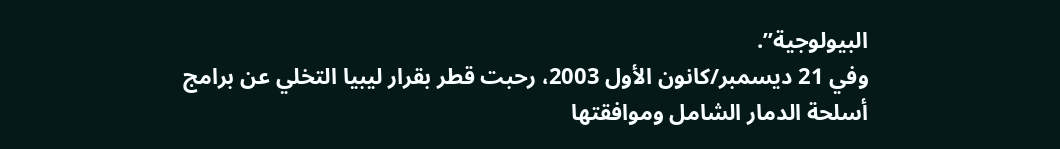البيولوجية”.
وفي 21 ديسمبر/كانون الأول 2003، رحبت قطر بقرار ليبيا التخلي عن برامج أسلحة الدمار الشامل وموافقتها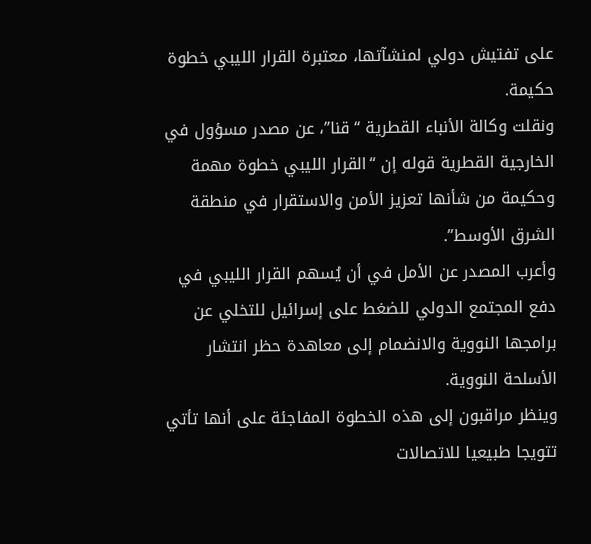على تفتيش دولي لمنشآتها، معتبرة القرار الليبي خطوة حكيمة.
ونقلت وكالة الأنباء القطرية “قنا”، عن مصدر مسؤول في الخارجية القطرية قوله إن “القرار الليبي خطوة مهمة وحكيمة من شأنها تعزيز الأمن والاستقرار في منطقة الشرق الأوسط”.
وأعرب المصدر عن الأمل في أن يُسهم القرار الليبي في دفع المجتمع الدولي للضغط على إسرائيل للتخلي عن برامجها النووية والانضمام إلى معاهدة حظر انتشار الأسلحة النووية.
وينظر مراقبون إلى هذه الخطوة المفاجئة على أنها تأتي تتويجا طبيعيا للاتصالات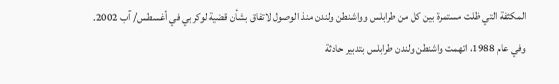المكثفة التي ظلت مستمرة بين كل من طرابلس وواشنطن ولندن منذ الوصول لاتفاق بشأن قضية لوكربي في أغسطس/ آب 2002.
وفي عام 1988، اتهمت واشنطن ولندن طرابلس بتدبير حادثة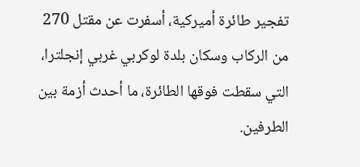تفجير طائرة أميركية، أسفرت عن مقتل 270 من الركاب وسكان بلدة لوكربي غربي إنجلترا، التي سقطت فوقها الطائرة، ما أحدث أزمة بين الطرفين.